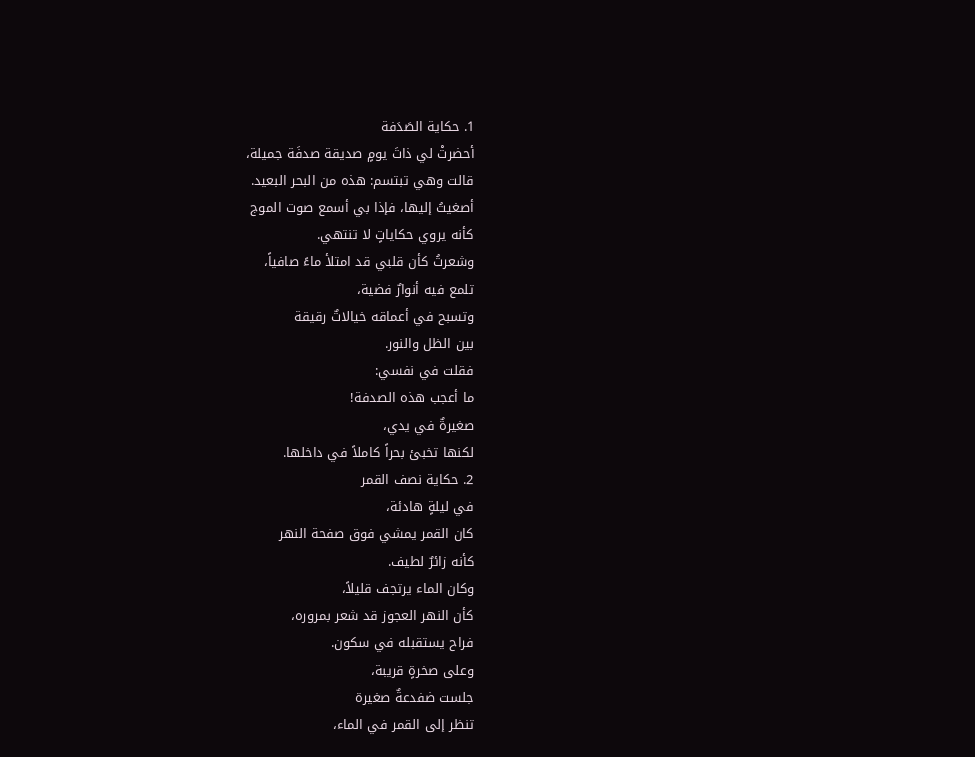1. حكاية الصَدَفة
أحضرتْ لي ذاتَ يومٍ صديقة صدفَة جميلة،
قالت وهي تبتسم: هذه من البحر البعيد.
أصغيتُ إليها، فإذا بي أسمع صوت الموج
كأنه يروي حكاياتٍ لا تنتهي.
وشعرتُ كأن قلبي قد امتلأ ماءً صافياً،
تلمع فيه أنوارٌ فضية،
وتسبح في أعماقه خيالاتٌ رقيقة
بين الظل والنور.
فقلت في نفسي:
ما أعجب هذه الصدفة!
صغيرةٌ في يدي،
لكنها تخبئ بحراً كاملاً في داخلها.
2. حكاية نصف القمر
في ليلةٍ هادئة،
كان القمر يمشي فوق صفحة النهر
كأنه زائرٌ لطيف.
وكان الماء يرتجف قليلاً،
كأن النهر العجوز قد شعر بمروره،
فراح يستقبله في سكون.
وعلى صخرةٍ قريبة،
جلست ضفدعةٌ صغيرة
تنظر إلى القمر في الماء،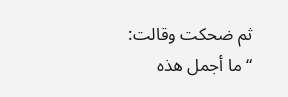ثم ضحكت وقالت:
“ما أجمل هذه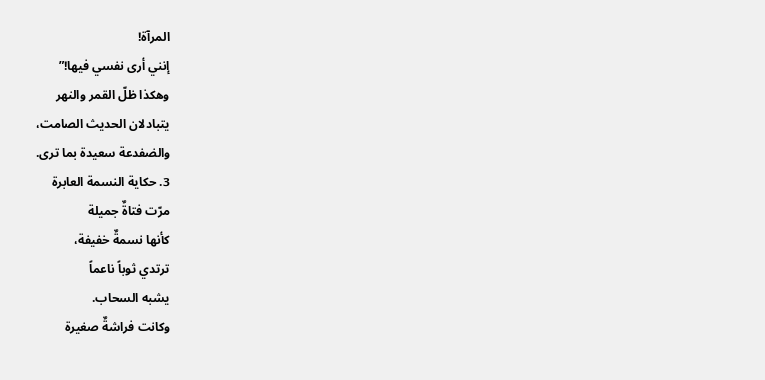المرآة!
إنني أرى نفسي فيها!”
وهكذا ظلّ القمر والنهر
يتبادلان الحديث الصامت،
والضفدعة سعيدة بما ترى.
3. حكاية النسمة العابرة
مرّت فتاةٌ جميلة
كأنها نسمةٌ خفيفة،
ترتدي ثوباً ناعماً
يشبه السحاب.
وكانت فراشةٌ صغيرة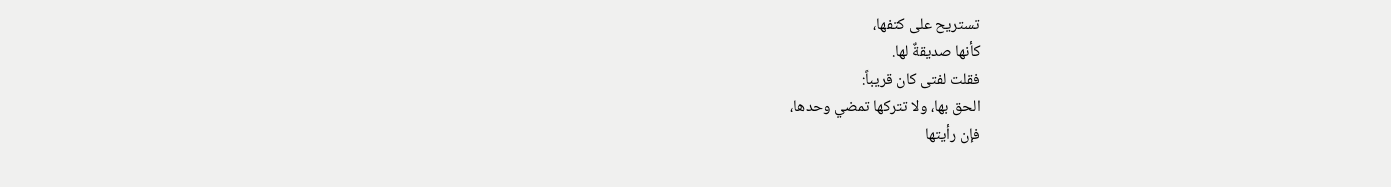تستريح على كتفها،
كأنها صديقةٌ لها.
فقلت لفتى كان قريباً:
الحق بها، ولا تتركها تمضي وحدها،
فإن رأيتها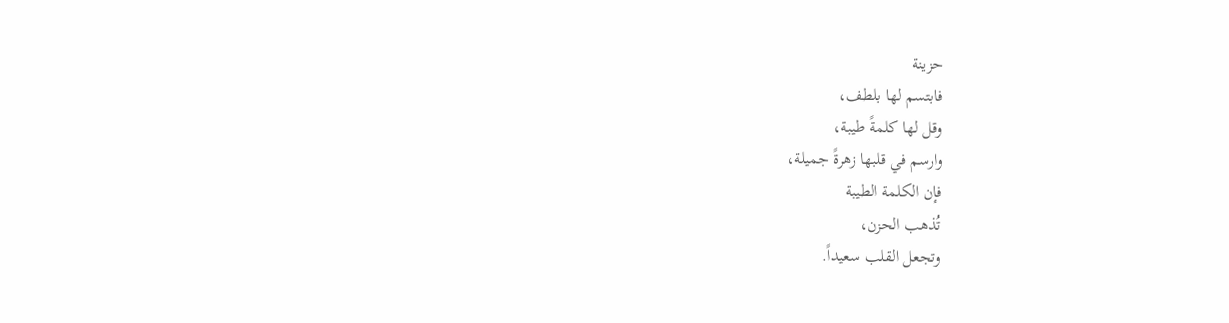حزينة
فابتسم لها بلطف،
وقل لها كلمةً طيبة،
وارسم في قلبها زهرةً جميلة،
فإن الكلمة الطيبة
تُذهب الحزن،
وتجعل القلب سعيداً.